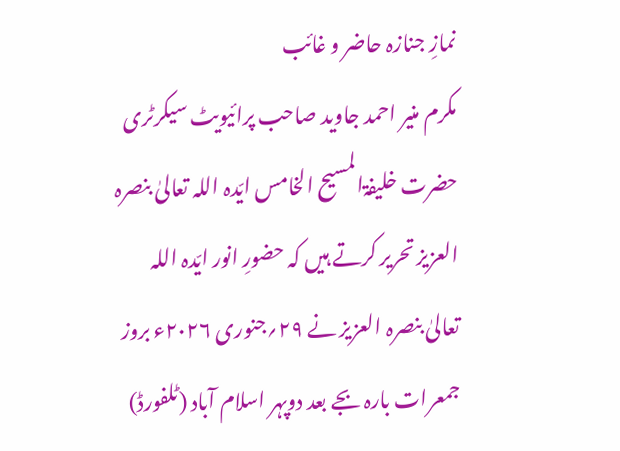نمازِ جنازہ حاضر و غائب
مکرم منیر احمد جاوید صاحب پرائیویٹ سیکرٹری حضرت خلیفۃالمسیح الخامس ایّدہ اللہ تعالیٰ بنصرہ العزیز تحریر کرتے ہیں کہ حضورِ انور ایّدہ اللہ تعالیٰ بنصرہ العزیز نے ۲۹؍جنوری ۲۰۲۶ء بروز جمعرات بارہ بجے بعد دوپہر اسلام آباد (ٹلفورڈ)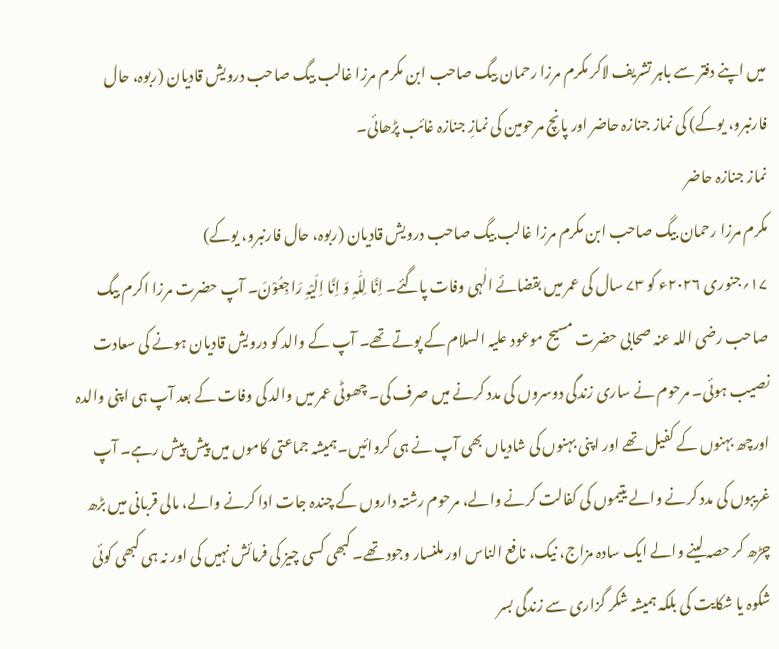میں اپنے دفتر سے باہر تشریف لاکر مکرم مرزا رحمان بیگ صاحب ابن مکرم مرزا غالب بیگ صاحب درویش قادیان (ربوہ، حال فارنبرو، یوکے) کی نماز جنازہ حاضر اور پانچ مرحومین کی نمازِ جنازہ غائب پڑھائی۔
نماز جنازہ حاضر
مکرم مرزا رحمان بیگ صاحب ابن مکرم مرزا غالب بیگ صاحب درویش قادیان (ربوہ، حال فارنبرو، یوکے)
۱۷؍جنوری ۲۰۲۶ء کو ۷۳ سال کی عمر میں بقضائے الٰہی وفات پاگئے۔ اِنَّا لِلّٰہِ وَ اِنَّا اِلَیْہِ رَاجِعُوْنَ۔ آپ حضرت مرزا اکرم بیگ صاحب رضی اللہ عنہ صحابی حضرت مسیح موعود علیہ السلام کے پوتے تھے۔ آپ کے والد کو درویش قادیان ہونے کی سعادت نصیب ہوئی۔ مرحوم نے ساری زندگی دوسروں کی مدد کرنے میں صرف کی۔ چھوٹی عمر میں والد کی وفات کے بعد آپ ہی اپنی والدہ اورچھ بہنوں کے کفیل تھے اور اپنی بہنوں کی شادیاں بھی آپ نے ہی کروائیں۔ہمیشہ جماعتی کاموں میں پیش پیش رہے۔ آپ غریبوں کی مدد کرنے والے یتیموں کی کفالت کرنے والے، مرحوم رشتہ داروں کے چندہ جات ادا کرنے والے، مالی قربانی میں بڑھ چڑھ کر حصہ لینے والے ایک سادہ مزاج، نیک، نافع الناس اور ملنسار وجود تھے۔ کبھی کسی چیز کی فرمائش نہیں کی اور نہ ہی کبھی کوئی شکوہ یا شکایت کی بلکہ ہمیشہ شکر گزاری سے زندگی بسر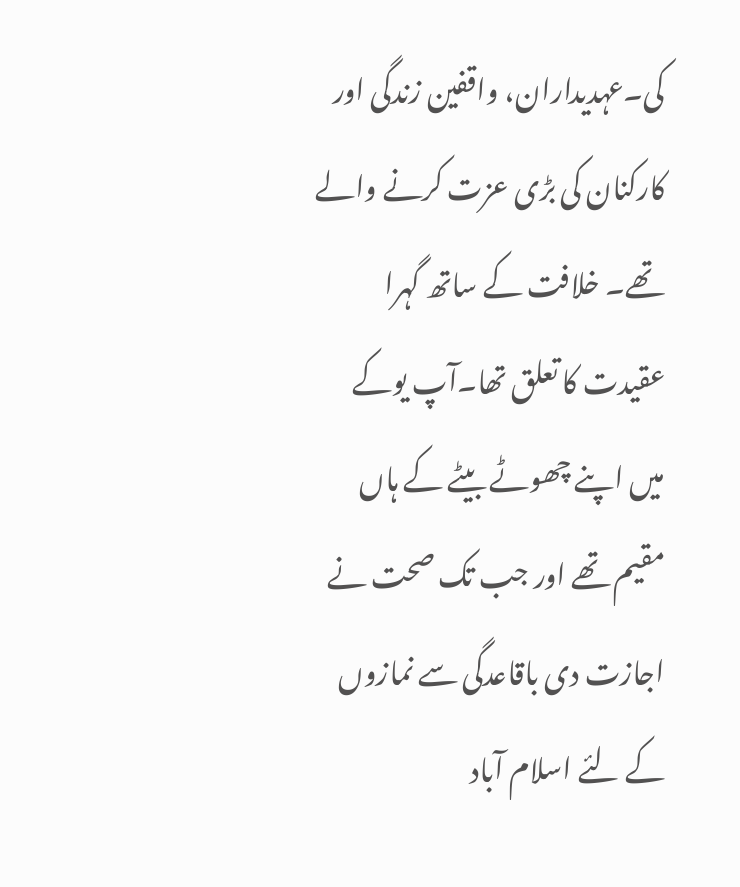کی۔عہدیداران، واقفین زندگی اور کارکنان کی بڑی عزت کرنے والے تھے۔ خلافت کے ساتھ گہرا عقیدت کا تعلق تھا۔آپ یوکے میں اپنے چھوٹے بیٹے کے ہاں مقیم تھے اور جب تک صحت نے اجازت دی باقاعدگی سے نمازوں کے لئے اسلام آباد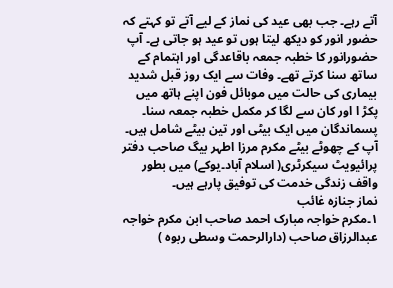آتے رہے۔ جب بھی عید کی نماز کے لیے آتے تو کہتے کہ حضور انور کو دیکھ لیتا ہوں تو عید ہو جاتی ہے۔ آپ حضورانور کا خطبہ جمعہ باقاعدگی اور اہتمام کے ساتھ سنا کرتے تھے۔ وفات سے ایک روز قبل شدید بیماری کی حالت میں موبائل فون اپنے ہاتھ میں پکڑ ا اور کان سے لگا کر مکمل خطبہ جمعہ سنا۔ پسماندگان میں ایک بیٹی اور تین بیٹے شامل ہیں۔ آپ کے چھوٹے بیٹے مکرم مرزا اطہر بیگ صاحب دفتر پرائیویٹ سیکرٹری( اسلام آباد۔یوکے) میں بطور واقف زندگی خدمت کی توفیق پارہے ہیں۔
نماز جنازہ غائب
۱۔مکرم خواجہ مبارک احمد صاحب ابن مکرم خواجہ عبدالرزاق صاحب (دارالرحمت وسطی ربوہ )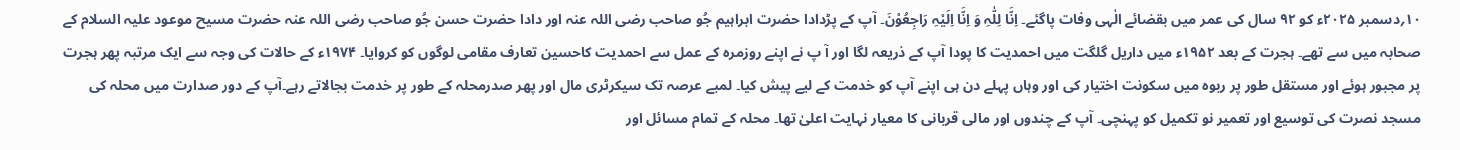۱۰؍دسمبر ۲۰۲۵ء کو ۹۲ سال کی عمر میں بقضائے الٰہی وفات پاگئے۔ اِنَّا لِلّٰہِ وَ اِنَّا اِلَیْہِ رَاجِعُوْنَ۔ آپ کے پڑدادا حضرت ابراہیم جُو صاحب رضی اللہ عنہ اور دادا حضرت حسن جُو صاحب رضی اللہ عنہ حضرت مسیح موعود علیہ السلام کے صحابہ میں سے تھے۔ ہجرت کے بعد ۱۹۵۲ء میں داریل گلگت میں احمدیت کا پودا آپ کے ذریعہ لگا اور آ پ نے اپنے روزمرہ کے عمل سے احمدیت کاحسین تعارف مقامی لوگوں کو کروایا۔ ۱۹۷۴ء کے حالات کی وجہ سے ایک مرتبہ پھر ہجرت پر مجبور ہوئے اور مستقل طور پر ربوہ میں سکونت اختیار کی اور وہاں پہلے دن ہی اپنے آپ کو خدمت کے لیے پیش کیا۔ لمبے عرصہ تک سیکرٹری مال اور پھر صدرمحلہ کے طور پر خدمت بجالاتے رہے۔آپ کے دور صدارت میں محلہ کی مسجد نصرت کی توسیع اور تعمیر نو تکمیل کو پہنچی۔ آپ کے چندوں اور مالی قربانی کا معیار نہایت اعلیٰ تھا۔ محلہ کے تمام مسائل اور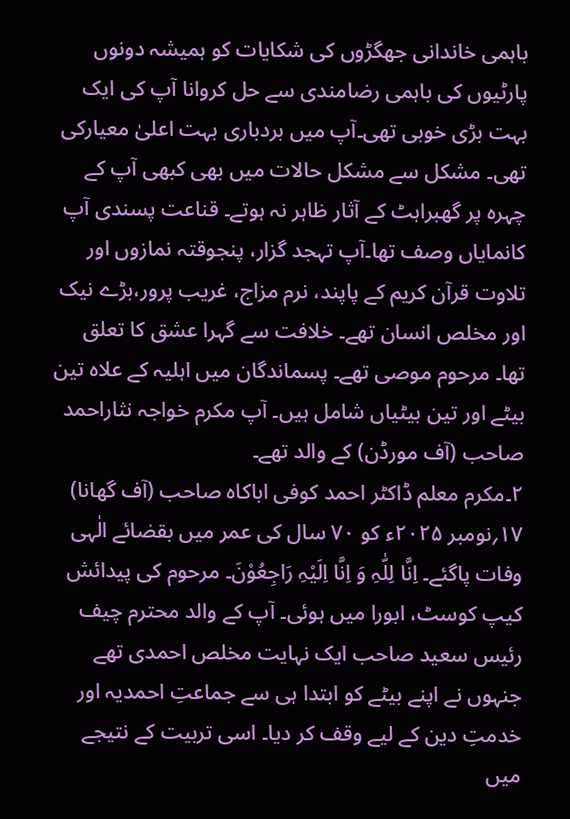باہمی خاندانی جھگڑوں کی شکایات کو ہمیشہ دونوں پارٹیوں کی باہمی رضامندی سے حل کروانا آپ کی ایک بہت بڑی خوبی تھی۔آپ میں بردباری بہت اعلیٰ معیارکی تھی۔ مشکل سے مشکل حالات میں بھی کبھی آپ کے چہرہ پر گھبراہٹ کے آثار ظاہر نہ ہوتے۔ قناعت پسندی آپ کانمایاں وصف تھا۔آپ تہجد گزار، پنجوقتہ نمازوں اور تلاوت قرآن کریم کے پاپند، نرم مزاج، غریب پرور،بڑے نیک اور مخلص انسان تھے۔ خلافت سے گہرا عشق کا تعلق تھا۔ مرحوم موصی تھے۔ پسماندگان میں اہلیہ کے علاہ تین بیٹے اور تین بیٹیاں شامل ہیں۔ آپ مکرم خواجہ نثاراحمد صاحب (آف مورڈن) کے والد تھے۔
۲۔مکرم معلم ڈاکٹر احمد کوفی اباکاہ صاحب (آف گھانا)
۱۷؍نومبر ۲۰۲۵ء کو ۷۰ سال کی عمر میں بقضائے الٰہی وفات پاگئے۔ اِنَّا لِلّٰہِ وَ اِنَّا اِلَیْہِ رَاجِعُوْنَ۔ مرحوم کی پیدائش کیپ کوسٹ، ابورا میں ہوئی۔ آپ کے والد محترم چیف رئیس سعید صاحب ایک نہایت مخلص احمدی تھے جنہوں نے اپنے بیٹے کو ابتدا ہی سے جماعتِ احمدیہ اور خدمتِ دین کے لیے وقف کر دیا۔ اسی تربیت کے نتیجے میں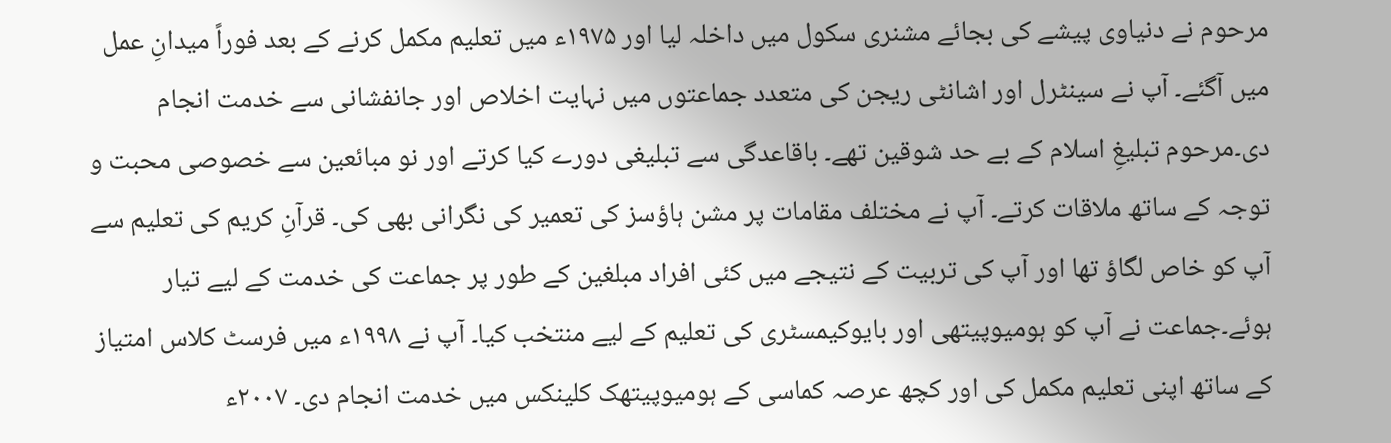مرحوم نے دنیاوی پیشے کی بجائے مشنری سکول میں داخلہ لیا اور ۱۹۷۵ء میں تعلیم مکمل کرنے کے بعد فوراً میدانِ عمل میں آگئے۔ آپ نے سینٹرل اور اشانٹی ریجن کی متعدد جماعتوں میں نہایت اخلاص اور جانفشانی سے خدمت انجام دی۔مرحوم تبلیغِ اسلام کے بے حد شوقین تھے۔ باقاعدگی سے تبلیغی دورے کیا کرتے اور نو مبائعین سے خصوصی محبت و توجہ کے ساتھ ملاقات کرتے۔ آپ نے مختلف مقامات پر مشن ہاؤسز کی تعمیر کی نگرانی بھی کی۔ قرآنِ کریم کی تعلیم سے آپ کو خاص لگاؤ تھا اور آپ کی تربیت کے نتیجے میں کئی افراد مبلغین کے طور پر جماعت کی خدمت کے لیے تیار ہوئے۔جماعت نے آپ کو ہومیوپیتھی اور بایوکیمسٹری کی تعلیم کے لیے منتخب کیا۔ آپ نے ۱۹۹۸ء میں فرسٹ کلاس امتیاز کے ساتھ اپنی تعلیم مکمل کی اور کچھ عرصہ کماسی کے ہومیوپیتھک کلینکس میں خدمت انجام دی۔ ۲۰۰۷ء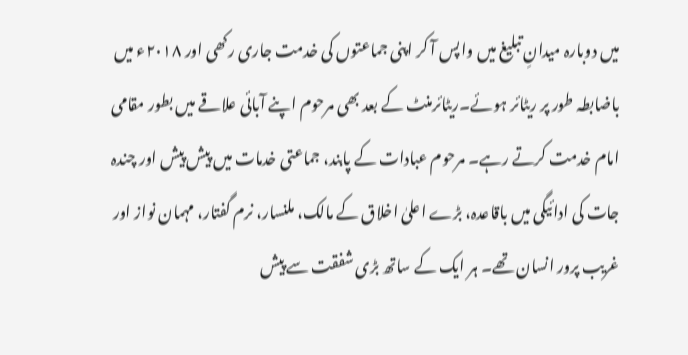میں دوبارہ میدانِ تبلیغ میں واپس آ کر اپنی جماعتوں کی خدمت جاری رکھی اور ۲۰۱۸ء میں باضابطہ طور پر ریٹائر ہوئے۔ریٹائرمنٹ کے بعد بھی مرحوم اپنے آبائی علاقے میں بطور مقامی امام خدمت کرتے رہے۔ مرحوم عبادات کے پابند، جماعتی خدمات میں پیش پیش اور چندہ جات کی ادائیگی میں باقاعدہ، بڑے اعلیٰ اخلاق کے مالک، ملنسار، نرم گفتار، مہمان نواز اور غریب پرور انسان تھے۔ ہر ایک کے ساتھ بڑی شفقت سے پیش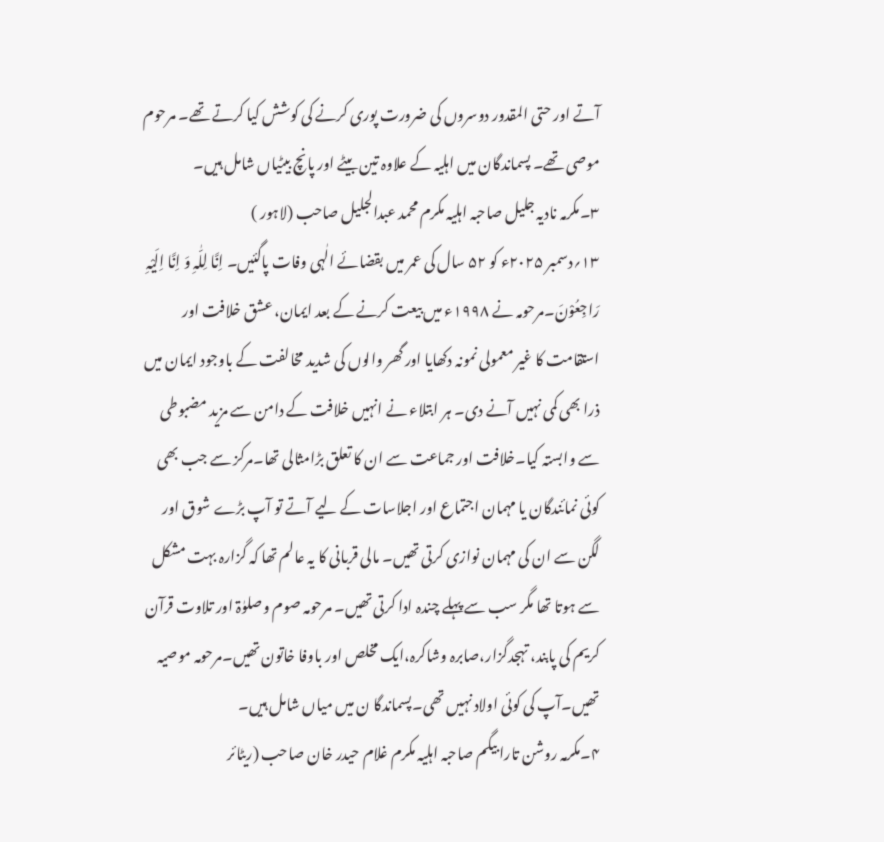آتے اور حتی المقدور دوسروں کی ضرورت پوری کرنے کی کوشش کیا کرتے تھے۔ مرحوم موصی تھے۔ پسماندگان میں اہلیہ کے علاوہ تین بیٹے اور پانچ بیٹیاں شامل ہیں۔
۳۔مکرمہ نادیہ جلیل صاحبہ اہلیہ مکرم محمد عبدالجلیل صاحب (لاہور )
۱۳؍دسمبر ۲۰۲۵ء کو ۵۲ سال کی عمر میں بقضائے الٰہی وفات پاگئیں۔ اِنَّا لِلّٰہِ وَ اِنَّا اِلَیْہِ رَاجِعُوْنَ۔مرحومہ نے ۱۹۹۸ء میں بیعت کرنے کے بعد ایمان، عشق خلافت اور استقامت کا غیر معمولی نمونہ دکھایا اور گھر والوں کی شدید مخالفت کے باوجود ایمان میں ذرا بھی کمی نہیں آنے دی۔ ہر ابتلاء نے انہیں خلافت کے دامن سے مزید مضبوطی سے وابستہ کیا۔خلافت اور جماعت سے ان کا تعلق بڑامثالی تھا۔مرکز سے جب بھی کوئی نمائندگان یا مہمان اجتماع اور اجلاسات کے لیے آتے تو آپ بڑے شوق اور لگن سے ان کی مہمان نوازی کرتی تھیں۔ مالی قربانی کا یہ عالم تھا کہ گزارہ بہت مشکل سے ہوتا تھا مگر سب سے پہلے چندہ ادا کرتی تھیں۔ مرحومہ صوم وصلوٰۃ اور تلاوت قرآن کریم کی پابند، تہجدگزار،صابرہ وشاکرہ،ایک مخلص اور باوفا خاتون تھیں۔مرحومہ موصیہ تھیں۔آپ کی کوئی اولاد نہیں تھی۔پسماندگا ن میں میاں شامل ہیں۔
۴۔مکرمہ روشن تارا بیگم صاحبہ اہلیہ مکرم غلام حیدر خان صاحب (ریٹائر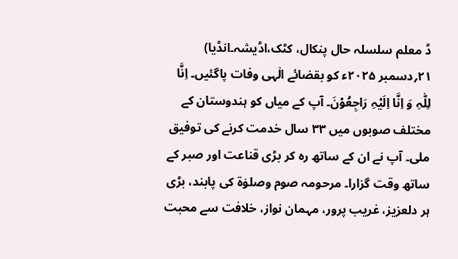ڈ معلم سلسلہ حال پنکال، کٹک،اڈیشہ۔انڈیا)
۲۱؍دسمبر ۲۰۲۵ء کو بقضائے الٰہی وفات پاگئیں۔ اِنَّا لِلّٰہِ وَ اِنَّا اِلَیْہِ رَاجِعُوْنَ۔ آپ کے میاں کو ہندوستان کے مختلف صوبوں میں ۳۳ سال خدمت کرنے کی توفیق ملی۔ آپ نے ان کے ساتھ رہ کر بڑی قناعت اور صبر کے ساتھ وقت گزارا۔ مرحومہ صوم وصلوٰۃ کی پابند، بڑی ہر دلعزیز، غریب پرور، مہمان نواز، خلافت سے محبت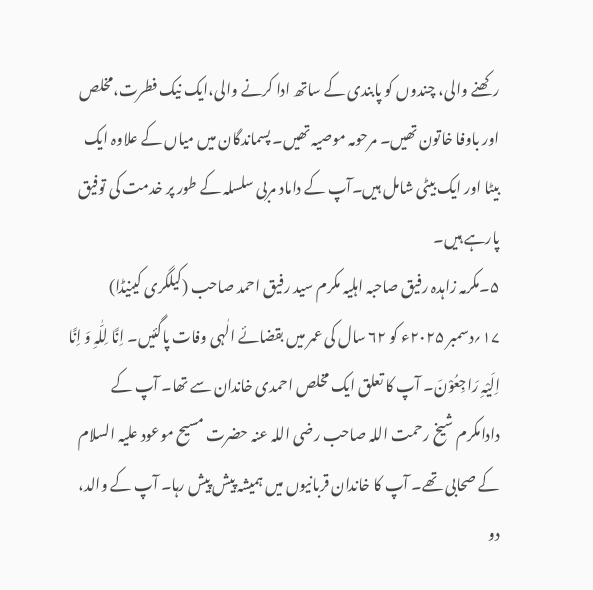رکھنے والی، چندوں کو پابندی کے ساتھ ادا کرنے والی،ایک نیک فطرت،مخلص اور باوفا خاتون تھیں۔ مرحومہ موصیہ تھیں۔ پسماندگان میں میاں کے علاوہ ایک بیٹا اور ایک بیٹی شامل ہیں۔آپ کے داماد مربی سلسلہ کے طور پر خدمت کی توفیق پارہے ہیں۔
۵۔مکرمہ زاہدہ رفیق صاحبہ اہلیہ مکرم سید رفیق احمد صاحب (کیلگری کینیڈا)
۱۷؍دسمبر ۲۰۲۵ء کو ۶۲ سال کی عمر میں بقضائے الٰہی وفات پاگئیں۔ اِنَّا لِلّٰہِ وَ اِنَّا اِلَیْہِ رَاجِعُوْنَ۔ آپ کا تعلق ایک مخلص احمدی خاندان سے تھا۔ آپ کے دادامکرم شیخ رحمت اللہ صاحب رضی اللہ عنہ حضرت مسیح موعود علیہ السلام کے صحابی تھے۔ آپ کا خاندان قربانیوں میں ہمیشہ پیش پیش رہا۔ آپ کے والد، دو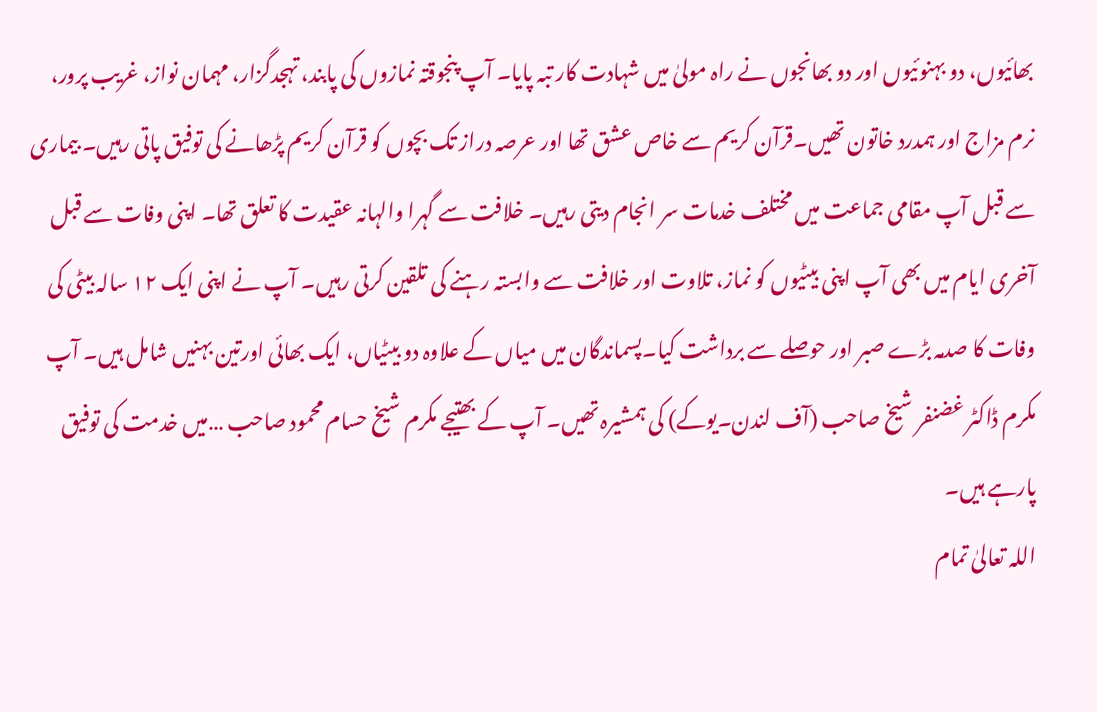بھائیوں، دو بہنوئیوں اور دو بھانجوں نے راہ مولیٰ میں شہادت کار تبہ پایا۔ آپ پنجوقتہ نمازوں کی پابند، تہجدگزار، مہمان نواز، غریب پرور، نرم مزاج اور ہمدرد خاتون تھیں۔قرآن کریم سے خاص عشق تھا اور عرصہ دراز تک بچوں کو قرآن کریم پڑھانے کی توفیق پاتی رہیں۔ بیماری سے قبل آپ مقامی جماعت میں مختلف خدمات سر انجام دیتی رہیں۔ خلافت سے گہرا والہانہ عقیدت کا تعلق تھا۔ اپنی وفات سے قبل آخری ایام میں بھی آپ اپنی بیٹیوں کو نماز، تلاوت اور خلافت سے وابستہ رہنے کی تلقین کرتی رہیں۔ آپ نے اپنی ایک ۱۲ سالہ بیٹی کی وفات کا صدمہ بڑے صبر اور حوصلے سے برداشت کیا۔پسماندگان میں میاں کے علاوہ دو بیٹیاں، ایک بھائی اورتین بہنیں شامل ہیں۔ آپ مکرم ڈاکٹر غضنفر شیخ صاحب (آف لندن۔یوکے) کی ہمشیرہ تھیں۔ آپ کے بھتیجے مکرم شیخ حسام محمود صاحب …میں خدمت کی توفیق پارہے ہیں۔
اللہ تعالیٰ تمام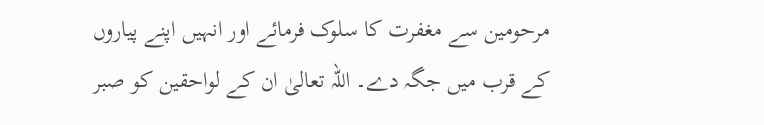مرحومین سے مغفرت کا سلوک فرمائے اور انہیں اپنے پیاروں کے قرب میں جگہ دے۔ اللہ تعالیٰ ان کے لواحقین کو صبر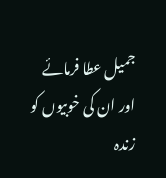جمیل عطا فرمائے اور ان کی خوبیوں کو زندہ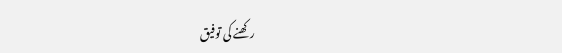رکھنے کی توفیق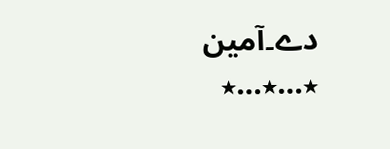دے۔آمین
٭…٭…٭